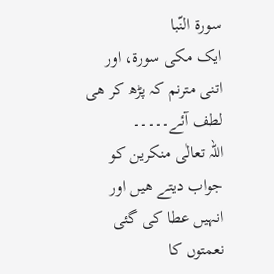سورة النّبا
ایک مکی سورة، اور اتنی مترنم کہ پڑھ کر ھی لطف آئے۔۔۔۔۔
اللہ تعالٰی منکرین کو جواب دیتے ھیں اور انہیں عطا کی گئی نعمتوں کا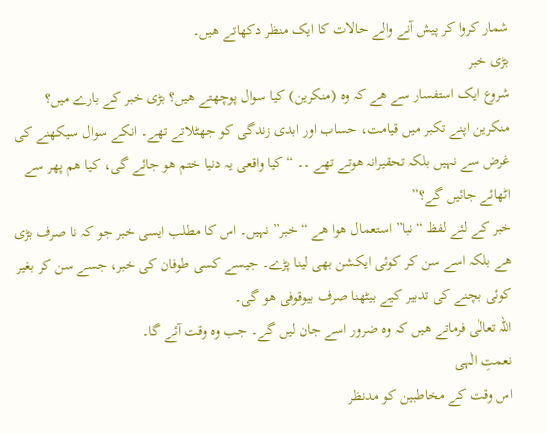شمار کروا کر پیش آنے والے حالات کا ایک منظر دکھاتے ھیں۔
بڑی خبر
شروع ایک استفسار سے ھے کہ وہ (منکرین) کیا سوال پوچھتے ھیں؟ بڑی خبر کے بارے میں؟
منکرین اپنے تکبر میں قیامت، حساب اور ابدی زندگی کو جھٹلاتے تھے۔ انکے سوال سیکھنے کی غرض سے نہیں بلکہ تحقیرانہ ھوتے تھے ۔۔ “کیا واقعی یہ دنیا ختم ھو جائے گی، کیا ھم پھر سے اٹھائے جائیں گے؟”
خبر کے لئے لفظ “نبا” استعمال ھوا ھے “خبر” نہیں۔ اس کا مطلب ایسی خبر جو کہ نا صرف بڑی ھے بلکہ اسے سن کر کوئی ایکشن بھی لینا پڑے۔ جیسے کسی طوفان کی خبر، جسے سن کر بغیر کوئی بچنے کی تدبیر کیے بیٹھنا صرف بیوقوفی ھو گی۔
اللہ تعالٰی فرماتے ھیں کہ وہ ضرور اسے جان لیں گے۔ جب وہ وقت آئے گا۔
نعمتِ الٰہی
اس وقت کے مخاطبین کو مدنظر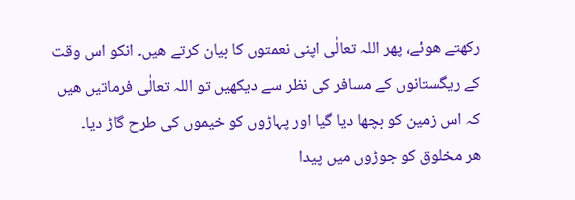رکھتے ھوئے، پھر اللہ تعالٰی اپنی نعمتوں کا بیان کرتے ھیں۔ انکو اس وقت کے ریگستانوں کے مسافر کی نظر سے دیکھیں تو اللہ تعالٰی فرماتیں ھیں کہ اس زمین کو بچھا دیا گیا اور پہاڑوں کو خیموں کی طرح گاڑ دیا۔
ھر مخلوق کو جوڑوں میں پیدا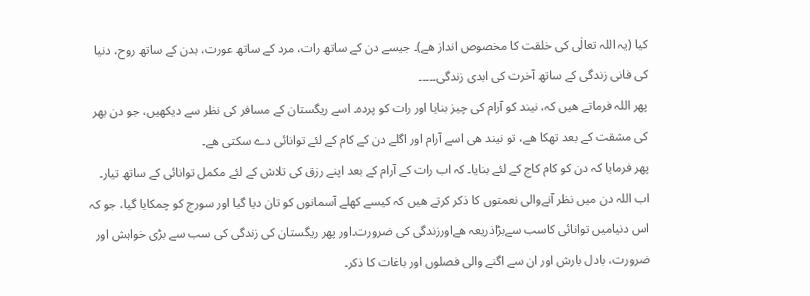کیا (یہ اللہ تعالٰی کی خلقت کا مخصوص انداز ھے)۔ جیسے دن کے ساتھ رات، مرد کے ساتھ عورت، بدن کے ساتھ روح، دنیا کی فانی زندگی کے ساتھ آخرت کی ابدی زندگی۔۔۔۔۔
پھر اللہ فرماتے ھیں کہ، نیند کو آرام کی چیز بنایا اور رات کو پردہ۔ اسے ریگستان کے مسافر کی نظر سے دیکھیں، جو دن بھر کی مشقت کے بعد تھکا ھے، تو نیند ھی اسے آرام اور اگلے دن کے کام کے لئے توانائی دے سکتی ھے۔
پھر فرمایا کہ دن کو کام کاج کے لئے بنایا۔ کہ اب رات کے آرام کے بعد اپنے رزق کی تلاش کے لئے مکمل توانائی کے ساتھ تیار۔
اب اللہ دن میں نظر آنےوالی نعمتوں کا ذکر کرتے ھیں کہ کیسے کھلے آسمانوں کو تان دیا گیا اور سورج کو چمکایا گیا، جو کہ اس دنیامیں توانائی کاسب سےبڑاذریعہ ھےاورزندگی کی ضرورت۔اور پھر ریگستان کی زندگی کی سب سے بڑی خواہش اور ضرورت، بادل بارش اور ان سے اگنے والی فصلوں اور باغات کا ذکر۔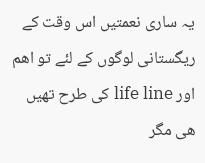یہ ساری نعمتیں اس وقت کے ریگستانی لوگوں کے لئے تو اھم اور life line کی طرح تھیں ھی مگر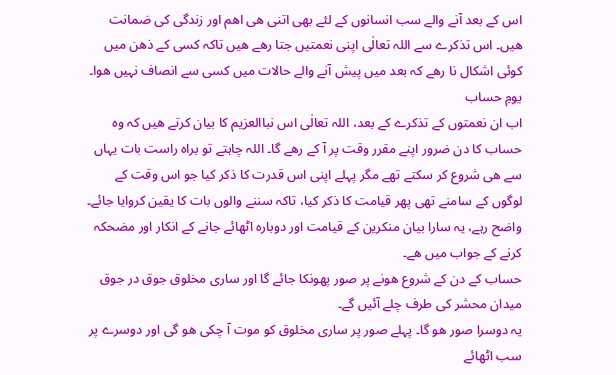اس کے بعد آنے والے سب انسانوں کے لئے بھی اتنی ھی اھم اور زندگی کی ضمانت ھیں۔ اس تذکرے سے اللہ تعالٰی اپنی نعمتیں جتا رھے ھیں تاکہ کسی کے ذھن میں کوئی اشکال نا رھے کہ بعد میں پیش آنے والے حالات میں کسی سے انصاف نہیں ھوا۔
یومِ حساب
اب ان نعمتوں کے تذکرے کے بعد، اللہ تعالٰی اس نباالعزیم کا بیان کرتے ھیں کہ وہ حساب کا دن ضرور اپنے مقرر وقت پر آ کے رھے گا۔ اللہ چاہتے تو براہ راست بات یہاں سے ھی شروع کر سکتے تھے مگر پہلے اپنی اس قدرت کا ذکر کیا جو اس وقت کے لوگوں کے سامنے تھی پھر قیامت کا ذکر کیا، تاکہ سننے والوں بات کا یقین کروایا جائے۔ واضح رہے، یہ سارا بیان منکرین کے قیامت اور دوبارہ اٹھائے جانے کے انکار اور مضحکہ کرنے کے جواب میں ھے۔
حساب کے دن کے شروع ھونے پر صور پھونکا جائے گا اور ساری مخلوق جوق در جوق میدان محشر کی طرف چلے آئیں گے۔
یہ دوسرا صور ھو گا۔ پہلے صور پر ساری مخلوق کو موت آ چکی ھو گی اور دوسرے پر سب اٹھائے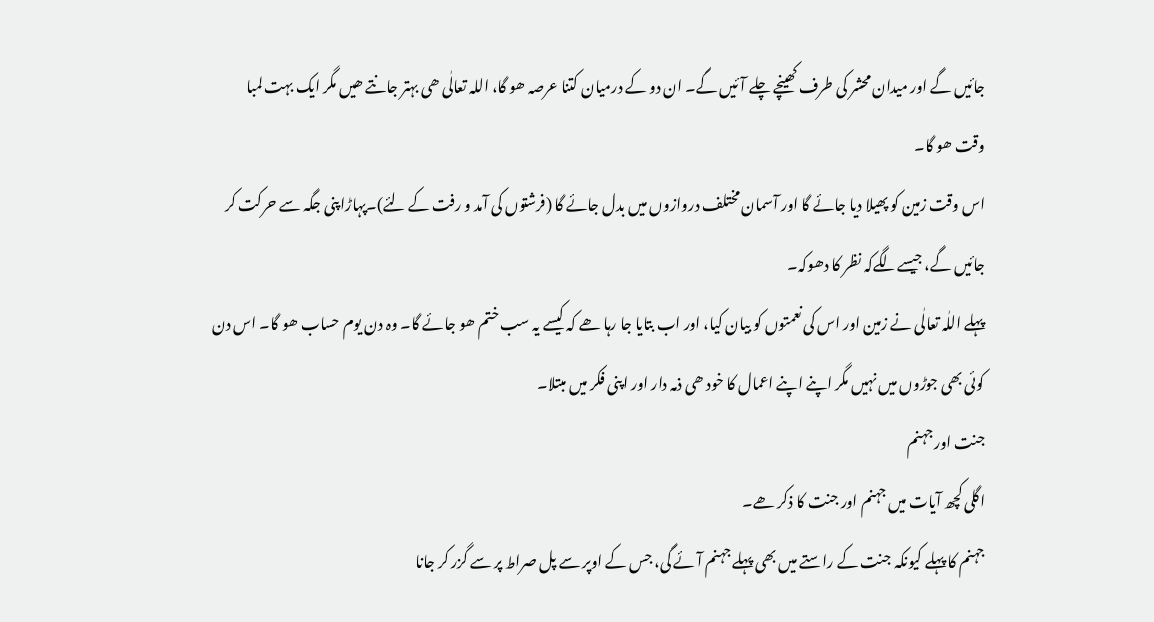جائیں گے اور میدان محشر کی طرف کھینچے چلے آئیں گے۔ ان دو کے درمیان کتنا عرصہ ھو گا، اللہ تعالٰی ھی بہتر جانتے ھیں مگر ایک بہت لمبا وقت ھو گا۔
اس وقت زمین کو پھیلا دیا جائے گا اور آسمان مختلف دروازوں میں بدل جائے گا (فرشتوں کی آمد و رفت کے لئے)۔پہاڑاپنی جگہ سے حرکت کر جائیں گے، جیسےلگےکہ نظر کا دھوکہ۔
پہلے اللٰہ تعالٰی نے زمین اور اس کی نعمتوں کو بیان کیا، اور اب بتایا جا رہا ھے کہ کیسے یہ سب ختم ھو جائے گا۔ وہ دن یوم حساب ھو گا۔ اس دن کوئی بھی جوڑوں میں نہیں مگر اپنے اپنے اعمال کا خود ھی ذمہ دار اور اپنی فکر میں مبتلا۔
جنت اور جہنم
اگلی کچھ آیات میں جہنم اور جنت کا ذکر ھے۔
جہنم کا پہلے کیونکہ جنت کے راستے میں بھی پہلے جہنم آئے گی، جس کے اوپر سے پل صراط پر سے گزر کر جانا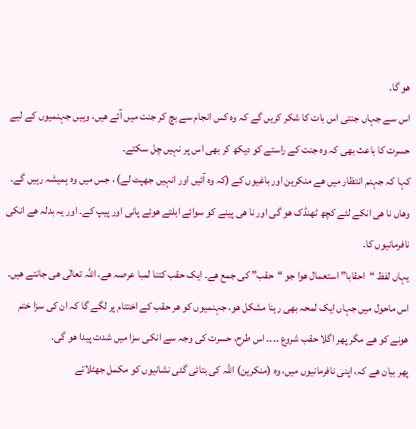ھو گا۔
اس سے جہاں جنتی اس بات کا شکر کریں گے کہ وہ کس انجام سے بچ کر جنت میں آئے ھیں، وہیں جہنمیوں کے لیے حسرت کا باعث بھی کہ وہ جنت کے راستے کو دیکھ کر بھی اس پر نہیں چل سکتے۔
کہا کہ جہنم انتظار میں ھے منکرین اور باغیوں کے (کہ وہ آئیں اور انہیں جھپٹ لے) ، جس میں وہ ہمیشہ رہیں گے۔ وھاں نا ھی انکے لئے کچھ ٹھنڈک ھو گی اور نا ھی پینے کو سوائے ابلتے ھوئے پانی اور پیپ کے۔ اور یہ بدلہ ھے انکی نافرمانیوں کا۔
یہاں لفظ “احقابا” استعمال ھوا جو “حقب” کی جمع ھے۔ ایک حقب کتنا لمبا عرصہ ھے، اللہ تعالٰی ھی جانتے ھیں۔ اس ماحول میں جہاں ایک لمحہ بھی رہنا مشکل ھو، جہنمیوں کو ھر حقب کے اختتام پر لگے گا کہ ان کی سزا ختم ھونے کو ھے مگر پھر اگلا حقب شروع ۔۔۔۔ اس طرح، حسرت کی وجہ سے انکی سزا میں شدت پیدا ھو گی۔
پھر بیان ھے کہ، اپنی نافرمانیوں میں، وہ (منکرین) اللہ کی بتائی گئی نشانیوں کو مکمل جھٹلاتے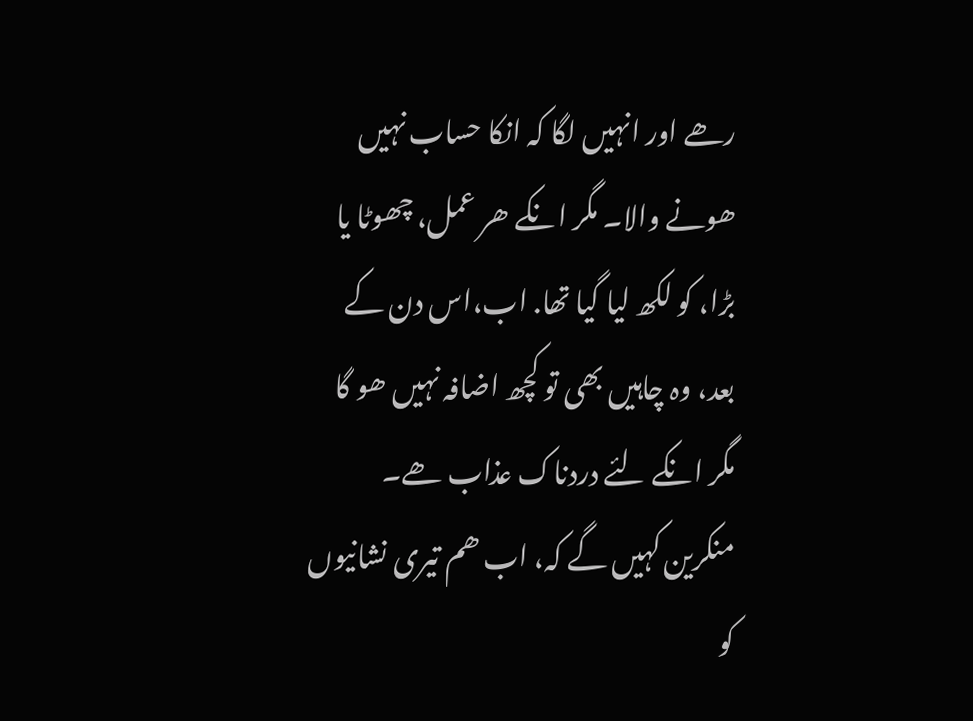رھے اور انہیں لگا کہ انکا حساب نہیں ھونے والا۔ مگر انکے ھر عمل، چھوٹا یا بڑا، کو لکھ لیا گیا تھا. اب،اس دن کے بعد، وہ چاہیں بھی تو کچھ اضافہ نہیں ھو گا مگر انکے لئے دردناک عذاب ھے۔
منکرین کہیں گے کہ، اب ھم تیری نشانیوں کو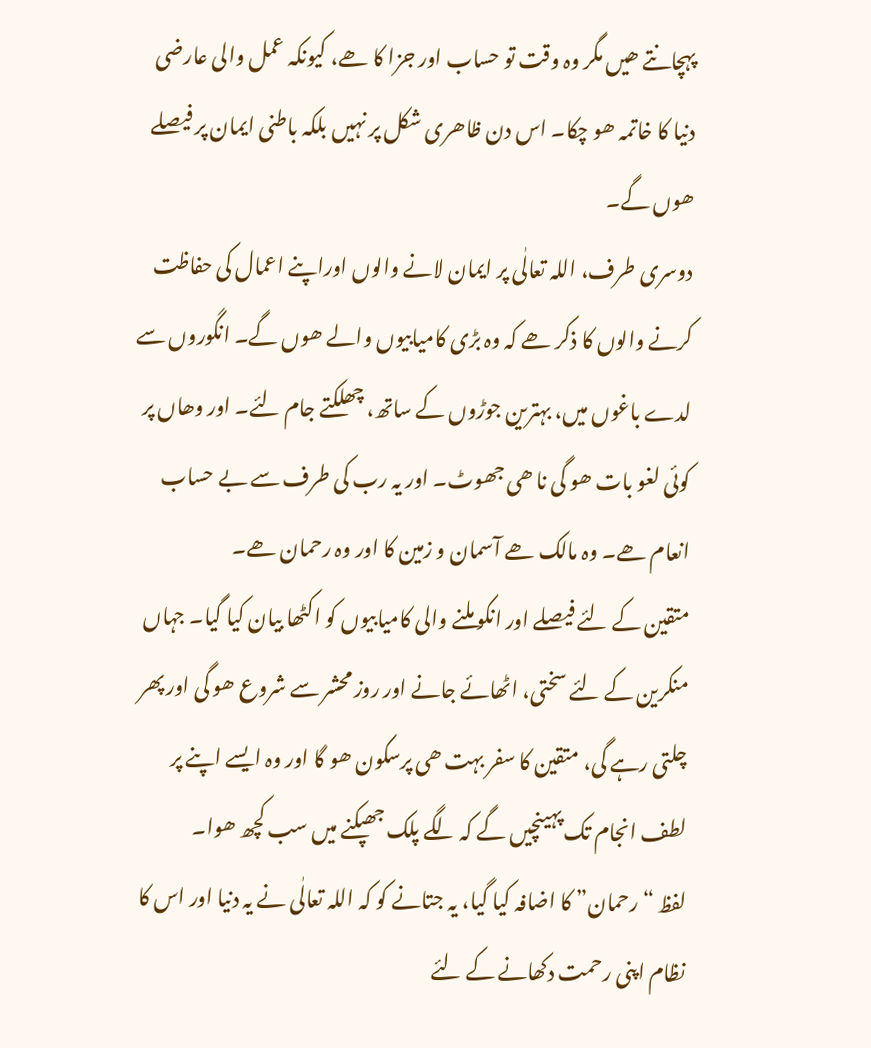پہچانتے ھیں مگر وہ وقت تو حساب اور جزا کا ھے، کیونکہ عمل والی عارضی دنیا کا خاتمہ ھو چکا۔ اس دن ظاھری شکل پر نہیں بلکہ باطنی ایمان پر فیصلے ھوں گے۔
دوسری طرف، اللہ تعالٰی پر ایمان لانے والوں اوراپنے اعمال کی حفاظت کرنے والوں کا ذکر ھے کہ وہ بڑی کامیابیوں والے ھوں گے۔ انگوروں سے لدے باغوں میں، بہترین جوڑوں کے ساتھ، چھلکتے جام لئے۔ اور وھاں پر کوئی لغو بات ھو گی نا ھی جھوٹ۔ اور یہ رب کی طرف سے بے حساب انعام ھے۔ وہ مالک ھے آسمان و زمین کا اور وہ رحمان ھے۔
متقین کے لئے فیصلے اور انکو ملنے والی کامیابیوں کو اکٹھا بیان کیا گیا۔ جہاں منکرین کے لئے سختی، اٹھائے جانے اور روز محشر سے شروع ھو گی اور پھر چلتی رہے گی، متقین کا سفر بہت ھی پرسکون ھو گا اور وہ ایسے اپنے پر لطف انجام تک پہینچیں گے کہ لگے پلک جھپکنے میں سب کچھ ھوا۔
لفظ “رحمان” کا اضافہ کیا گیا، یہ جتانے کو کہ اللہ تعالٰی نے یہ دنیا اور اس کا نظام اپنی رحمت دکھانے کے لئے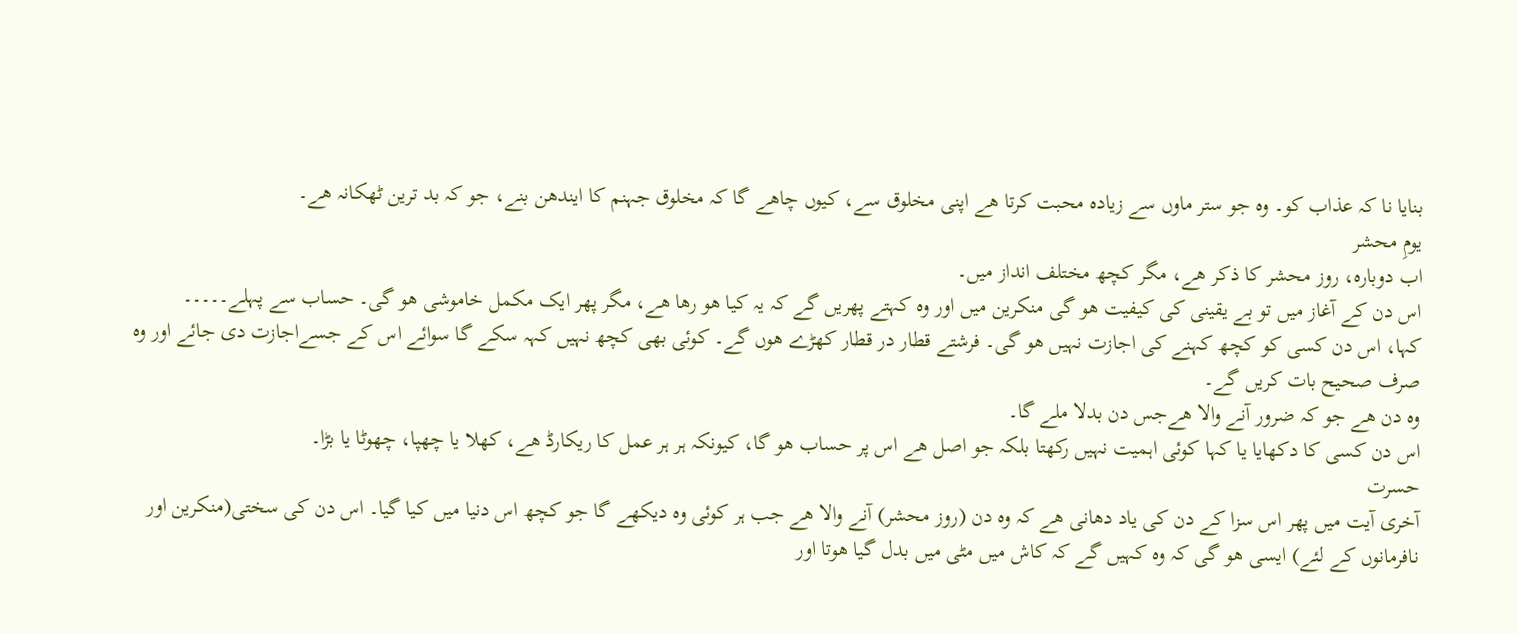بنایا نا کہ عذاب کو۔ وہ جو ستر ماوں سے زیادہ محبت کرتا ھے اپنی مخلوق سے، کیوں چاھے گا کہ مخلوق جہنم کا ایندھن بنے، جو کہ بد ترین ٹھکانہ ھے۔
یومِ محشر
اب دوبارہ، روز محشر کا ذکر ھے، مگر کچھ مختلف انداز میں۔
اس دن کے آغاز میں تو بے یقینی کی کیفیت ھو گی منکرین میں اور وہ کہتے پھریں گے کہ یہ کیا ھو رھا ھے، مگر پھر ایک مکمل خاموشی ھو گی۔ حساب سے پہلے۔۔۔۔۔
کہا، اس دن کسی کو کچھ کہنے کی اجازت نہیں ھو گی۔ فرشتے قطار در قطار کھڑے ھوں گے۔ کوئی بھی کچھ نہیں کہہ سکے گا سوائے اس کے جسےاجازت دی جائے اور وہ صرف صحیح بات کریں گے۔
وہ دن ھے جو کہ ضرور آنے والا ھےجس دن بدلا ملے گا۔
اس دن کسی کا دکھایا یا کہا کوئی اہمیت نہیں رکھتا بلکہ جو اصل ھے اس پر حساب ھو گا، کیونکہ ہر ہر عمل کا ریکارڈ ھے، کھلا یا چھپا، چھوٹا یا بڑا۔
حسرت
آخری آیت میں پھر اس سزا کے دن کی یاد دھانی ھے کہ وہ دن (روز محشر) آنے والا ھے جب ہر کوئی وہ دیکھے گا جو کچھ اس دنیا میں کیا گیا۔ اس دن کی سختی(منکرین اور نافرمانوں کے لئے) ایسی ھو گی کہ وہ کہیں گے کہ کاش میں مٹی میں بدل گیا ھوتا اور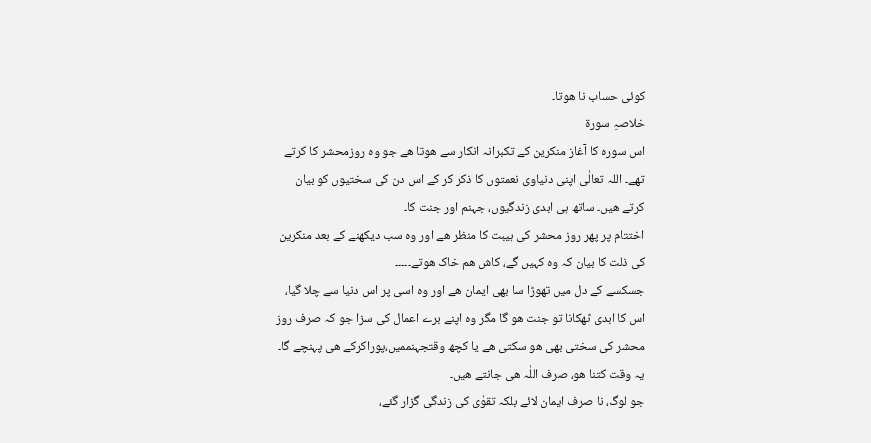کوئی حساب نا ھوتا۔
خلاصہِ سورة
اس سورہ کا آغاز منکرین کے تکبرانہ انکار سے ھوتا ھے جو وہ روزمحشر کا کرتے تھے۔ اللہ تعالٰی اپنی دنیاوی نعمتوں کا ذکر کر کے اس دن کی سختیوں کو بیان کرتے ھیں۔ ساتھ ہی ابدی زندگیوں، جہنم اور جنت کا۔
اختتام پر پھر روز محشر کی ہیبت کا منظر ھے اور وہ سب دیکھنے کے بعد منکرین کی ذلت کا بیان کہ وہ کہیں گے، کاش ھم خاک ھوتے۔۔۔۔۔
جسکسے کے دل میں تھوڑا سا بھی ایمان ھے اور وہ اسی پر اس دنیا سے چلا گیا، اس کا ابدی ٹھکانا تو جنت ھو گا مگر وہ اپنے برے اعمال کی سزا جو کہ صرف روز محشر کی سختی بھی ھو سکتی ھے یا کچھ وقتجہنممیں،پوراکرکے ھی پہنچے گا۔ یہ وقت کتنا ھو، صرف اللٰہ ھی جانتے ھیں۔
جو لوگ، نا صرف ایمان لائے بلکہ تقوٰی کی زندگی گزار گئے،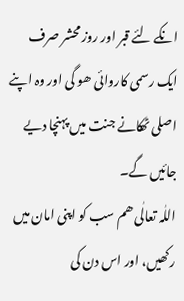انکے لئے قبر اور روز محشر صرف ایک رسمی کاروائی ھو گی اور وہ اپنے اصلی ٹھکانے جنت میں پہنچا دیے جائیں گے۔
اللٰہ تعالٰی ھم سب کو اپنی امان میں رکھیں، اور اس دن کی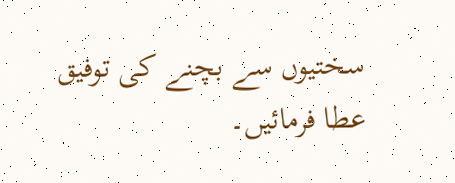سختیوں سے بچنے کی توفیق عطا فرمائیں۔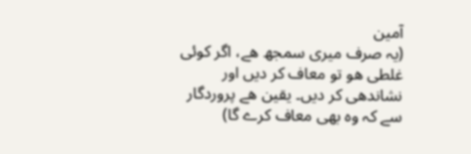آمین
(یہ صرف میری سمجھ ھے، اگر کوئی غلطی ھو تو معاف کر دیں اور نشاندھی کر دیں۔ یقین ھے پروردگار سے کہ وہ بھی معاف کرے گا)